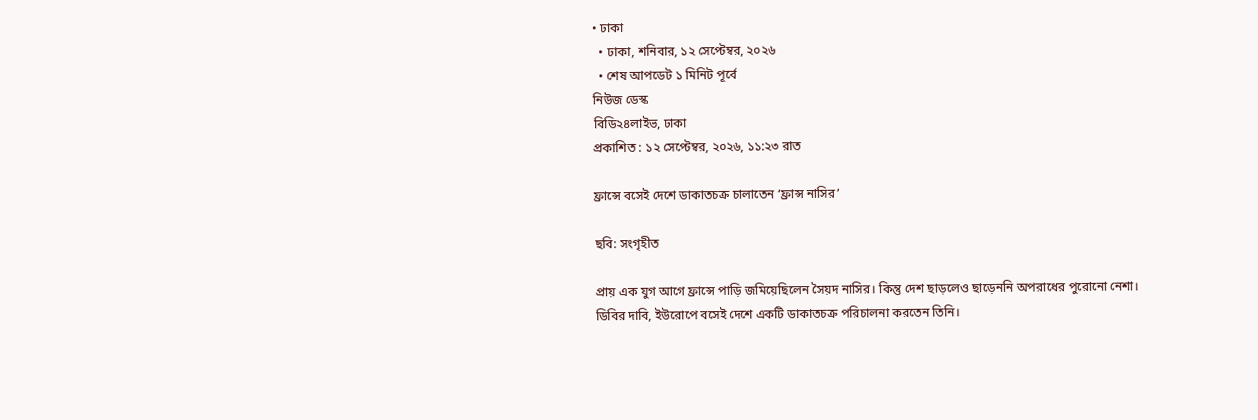• ঢাকা
  • ঢাকা, শনিবার, ১২ সেপ্টেম্বর, ২০২৬
  • শেষ আপডেট ১ মিনিট পূর্বে
নিউজ ডেস্ক
বিডি২৪লাইভ, ঢাকা
প্রকাশিত : ১২ সেপ্টেম্বর, ২০২৬, ১১:২৩ রাত

ফ্রান্সে বসেই দেশে ডাকাতচক্র চালাতেন ‘ফ্রান্স নাসির’

ছবি: সংগৃহীত

প্রায় এক যুগ আগে ফ্রান্সে পাড়ি জমিয়েছিলেন সৈয়দ নাসির। কিন্তু দেশ ছাড়লেও ছাড়েননি অপরাধের পুরোনো নেশা। ডিবির দাবি, ইউরোপে বসেই দেশে একটি ডাকাতচক্র পরিচালনা করতেন তিনি।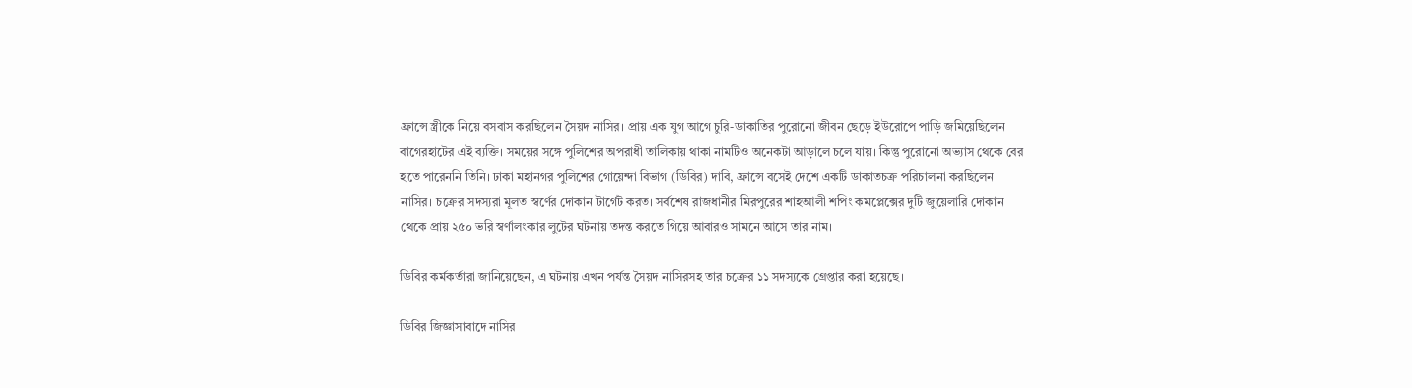ফ্রান্সে স্ত্রীকে নিয়ে বসবাস করছিলেন সৈয়দ নাসির। প্রায় এক যুগ আগে চুরি-ডাকাতির পুরোনো জীবন ছেড়ে ইউরোপে পাড়ি জমিয়েছিলেন বাগেরহাটের এই ব্যক্তি। সময়ের সঙ্গে পুলিশের অপরাধী তালিকায় থাকা নামটিও অনেকটা আড়ালে চলে যায়। কিন্তু পুরোনো অভ্যাস থেকে বের হতে পারেননি তিনি। ঢাকা মহানগর পুলিশের গোয়েন্দা বিভাগ (ডিবির) দাবি, ফ্রান্সে বসেই দেশে একটি ডাকাতচক্র পরিচালনা করছিলেন নাসির। চক্রের সদস্যরা মূলত স্বর্ণের দোকান টার্গেট করত। সর্বশেষ রাজধানীর মিরপুরের শাহআলী শপিং কমপ্লেক্সের দুটি জুয়েলারি দোকান থেকে প্রায় ২৫০ ভরি স্বর্ণালংকার লুটের ঘটনায় তদন্ত করতে গিয়ে আবারও সামনে আসে তার নাম।

ডিবির কর্মকর্তারা জানিয়েছেন, এ ঘটনায় এখন পর্যন্ত সৈয়দ নাসিরসহ তার চক্রের ১১ সদস্যকে গ্রেপ্তার করা হয়েছে।

ডিবির জিজ্ঞাসাবাদে নাসির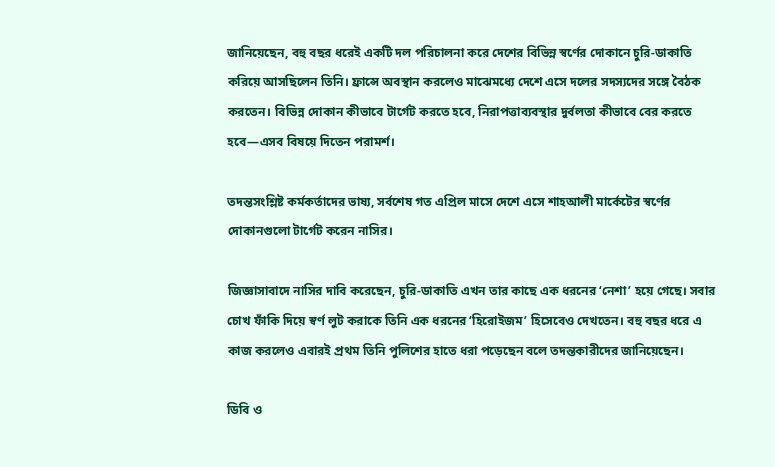জানিয়েছেন, বহু বছর ধরেই একটি দল পরিচালনা করে দেশের বিভিন্ন স্বর্ণের দোকানে চুরি-ডাকাতি করিয়ে আসছিলেন তিনি। ফ্রান্সে অবস্থান করলেও মাঝেমধ্যে দেশে এসে দলের সদস্যদের সঙ্গে বৈঠক করতেন। বিভিন্ন দোকান কীভাবে টার্গেট করতে হবে, নিরাপত্তাব্যবস্থার দুর্বলতা কীভাবে বের করতে হবে—এসব বিষয়ে দিতেন পরামর্শ।

তদন্তসংশ্লিষ্ট কর্মকর্তাদের ভাষ্য, সর্বশেষ গত এপ্রিল মাসে দেশে এসে শাহআলী মার্কেটের স্বর্ণের দোকানগুলো টার্গেট করেন নাসির।

জিজ্ঞাসাবাদে নাসির দাবি করেছেন, চুরি-ডাকাতি এখন তার কাছে এক ধরনের ‘নেশা’ হয়ে গেছে। সবার চোখ ফাঁকি দিয়ে স্বর্ণ লুট করাকে তিনি এক ধরনের ‘হিরোইজম’ হিসেবেও দেখতেন। বহু বছর ধরে এ কাজ করলেও এবারই প্রথম তিনি পুলিশের হাতে ধরা পড়েছেন বলে তদন্তকারীদের জানিয়েছেন।

ডিবি ও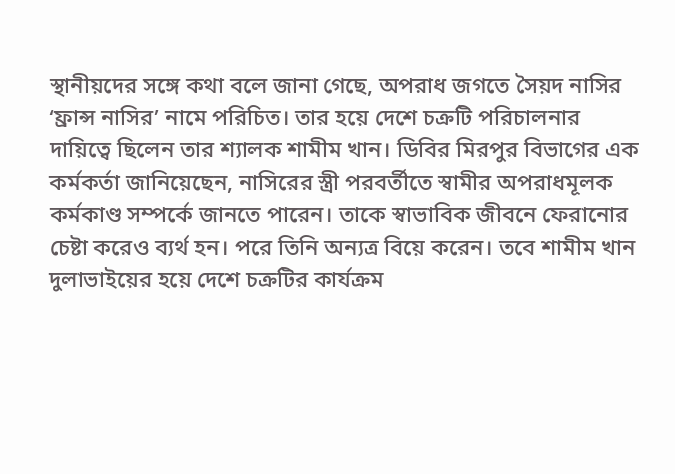স্থানীয়দের সঙ্গে কথা বলে জানা গেছে, অপরাধ জগতে সৈয়দ নাসির ‘ফ্রান্স নাসির’ নামে পরিচিত। তার হয়ে দেশে চক্রটি পরিচালনার দায়িত্বে ছিলেন তার শ্যালক শামীম খান। ডিবির মিরপুর বিভাগের এক কর্মকর্তা জানিয়েছেন, নাসিরের স্ত্রী পরবর্তীতে স্বামীর অপরাধমূলক কর্মকাণ্ড সম্পর্কে জানতে পারেন। তাকে স্বাভাবিক জীবনে ফেরানোর চেষ্টা করেও ব্যর্থ হন। পরে তিনি অন্যত্র বিয়ে করেন। তবে শামীম খান দুলাভাইয়ের হয়ে দেশে চক্রটির কার্যক্রম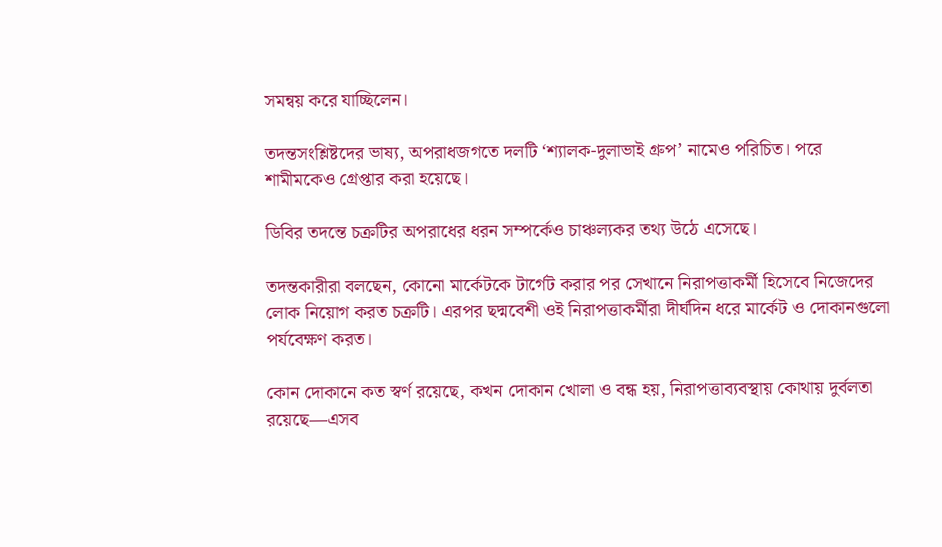সমন্বয় করে যাচ্ছিলেন।

তদন্তসংশ্লিষ্টদের ভাষ্য, অপরাধজগতে দলটি ‘শ্যালক-দুলাভাই গ্রুপ’ নামেও পরিচিত। পরে শামীমকেও গ্রেপ্তার করা হয়েছে।

ডিবির তদন্তে চক্রটির অপরাধের ধরন সম্পর্কেও চাঞ্চল্যকর তথ্য উঠে এসেছে।

তদন্তকারীরা বলছেন, কোনো মার্কেটকে টার্গেট করার পর সেখানে নিরাপত্তাকর্মী হিসেবে নিজেদের লোক নিয়োগ করত চক্রটি। এরপর ছদ্মবেশী ওই নিরাপত্তাকর্মীরা দীর্ঘদিন ধরে মার্কেট ও দোকানগুলো পর্যবেক্ষণ করত।

কোন দোকানে কত স্বর্ণ রয়েছে, কখন দোকান খোলা ও বন্ধ হয়, নিরাপত্তাব্যবস্থায় কোথায় দুর্বলতা রয়েছে—এসব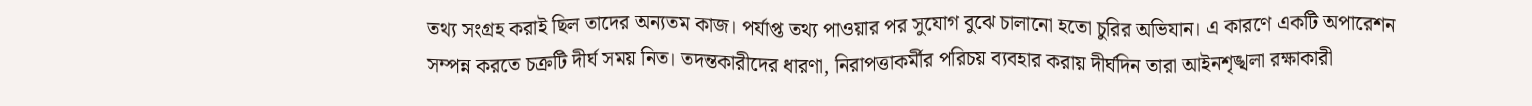তথ্য সংগ্রহ করাই ছিল তাদের অন্যতম কাজ। পর্যাপ্ত তথ্য পাওয়ার পর সুযোগ বুঝে চালানো হতো চুরির অভিযান। এ কারণে একটি অপারেশন সম্পন্ন করতে চক্রটি দীর্ঘ সময় নিত। তদন্তকারীদের ধারণা, নিরাপত্তাকর্মীর পরিচয় ব্যবহার করায় দীর্ঘদিন তারা আইনশৃঙ্খলা রক্ষাকারী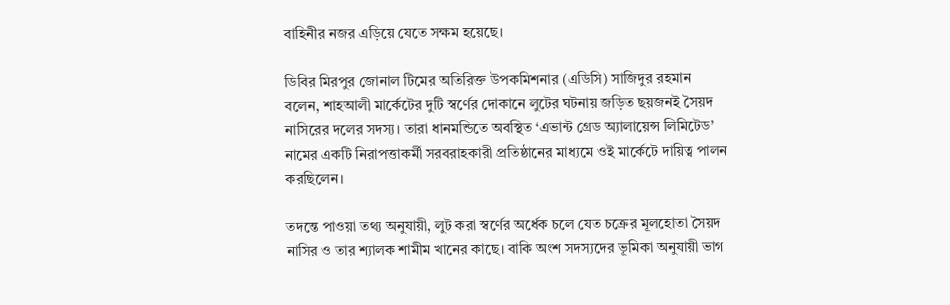বাহিনীর নজর এড়িয়ে যেতে সক্ষম হয়েছে।

ডিবির মিরপুর জোনাল টিমের অতিরিক্ত উপকমিশনার (এডিসি) সাজিদুর রহমান বলেন, শাহআলী মার্কেটের দুটি স্বর্ণের দোকানে লুটের ঘটনায় জড়িত ছয়জনই সৈয়দ নাসিরের দলের সদস্য। তারা ধানমন্ডিতে অবস্থিত ‘এভান্ট গ্রেড অ্যালায়েন্স লিমিটেড’ নামের একটি নিরাপত্তাকর্মী সরবরাহকারী প্রতিষ্ঠানের মাধ্যমে ওই মার্কেটে দায়িত্ব পালন করছিলেন।

তদন্তে পাওয়া তথ্য অনুযায়ী, লুট করা স্বর্ণের অর্ধেক চলে যেত চক্রের মূলহোতা সৈয়দ নাসির ও তার শ্যালক শামীম খানের কাছে। বাকি অংশ সদস্যদের ভূমিকা অনুযায়ী ভাগ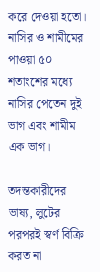করে দেওয়া হতো। নাসির ও শামীমের পাওয়া ৫০ শতাংশের মধ্যে নাসির পেতেন দুই ভাগ এবং শামীম এক ভাগ।

তদন্তকারীদের ভাষ্য, লুটের পরপরই স্বর্ণ বিক্রি করত না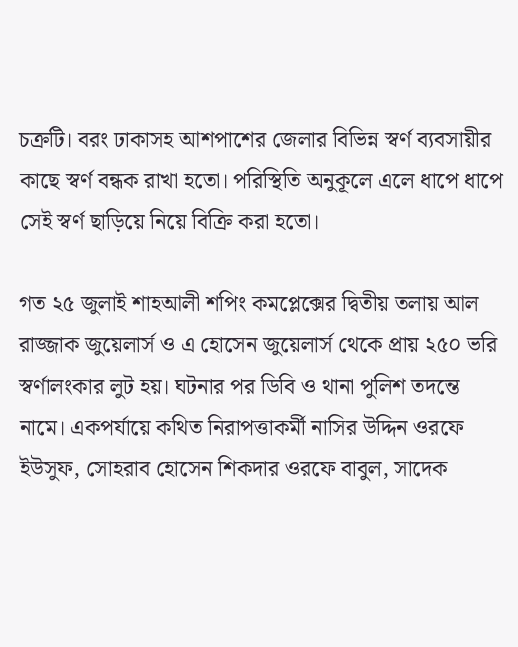চক্রটি। বরং ঢাকাসহ আশপাশের জেলার বিভিন্ন স্বর্ণ ব্যবসায়ীর কাছে স্বর্ণ বন্ধক রাখা হতো। পরিস্থিতি অনুকূলে এলে ধাপে ধাপে সেই স্বর্ণ ছাড়িয়ে নিয়ে বিক্রি করা হতো।

গত ২৫ জুলাই শাহআলী শপিং কমপ্লেক্সের দ্বিতীয় তলায় আল রাজ্জাক জুয়েলার্স ও এ হোসেন জুয়েলার্স থেকে প্রায় ২৫০ ভরি স্বর্ণালংকার লুট হয়। ঘটনার পর ডিবি ও থানা পুলিশ তদন্তে নামে। একপর্যায়ে কথিত নিরাপত্তাকর্মী নাসির উদ্দিন ওরফে ইউসুফ, সোহরাব হোসেন শিকদার ওরফে বাবুল, সাদেক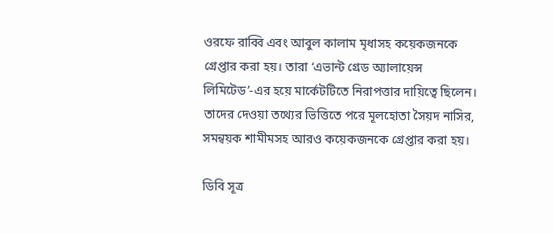ওরফে রাব্বি এবং আবুল কালাম মৃধাসহ কয়েকজনকে গ্রেপ্তার করা হয়। তারা ‘এভান্ট গ্রেড অ্যালায়েন্স লিমিটেড’-এর হয়ে মার্কেটটিতে নিরাপত্তার দায়িত্বে ছিলেন। তাদের দেওয়া তথ্যের ভিত্তিতে পরে মূলহোতা সৈয়দ নাসির, সমন্বয়ক শামীমসহ আরও কয়েকজনকে গ্রেপ্তার করা হয়।

ডিবি সূত্র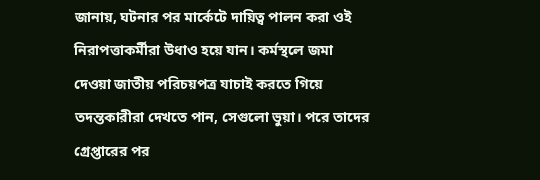জানায়, ঘটনার পর মার্কেটে দায়িত্ব পালন করা ওই নিরাপত্তাকর্মীরা উধাও হয়ে যান। কর্মস্থলে জমা দেওয়া জাতীয় পরিচয়পত্র যাচাই করতে গিয়ে তদন্তকারীরা দেখতে পান, সেগুলো ভুয়া। পরে তাদের গ্রেপ্তারের পর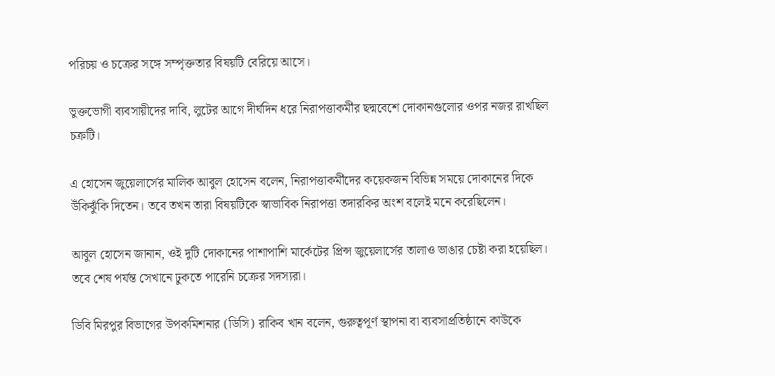পরিচয় ও চক্রের সঙ্গে সম্পৃক্ততার বিষয়টি বেরিয়ে আসে।

ভুক্তভোগী ব্যবসায়ীদের দাবি, লুটের আগে দীর্ঘদিন ধরে নিরাপত্তাকর্মীর ছদ্মবেশে দোকানগুলোর ওপর নজর রাখছিল চক্রটি।

এ হোসেন জুয়েলার্সের মালিক আবুল হোসেন বলেন, নিরাপত্তাকর্মীদের কয়েকজন বিভিন্ন সময়ে দোকানের দিকে উঁকিঝুঁকি দিতেন। তবে তখন তারা বিষয়টিকে স্বাভাবিক নিরাপত্তা তদারকির অংশ বলেই মনে করেছিলেন।

আবুল হোসেন জানান, ওই দুটি দোকানের পাশাপাশি মার্কেটের প্রিন্স জুয়েলার্সের তালাও ভাঙার চেষ্টা করা হয়েছিল। তবে শেষ পর্যন্ত সেখানে ঢুকতে পারেনি চক্রের সদস্যরা।

ডিবি মিরপুর বিভাগের উপকমিশনার (ডিসি) রাকিব খান বলেন, গুরুত্বপূর্ণ স্থাপনা বা ব্যবসাপ্রতিষ্ঠানে কাউকে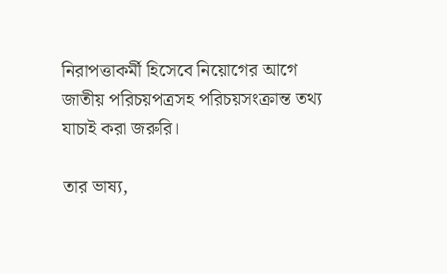নিরাপত্তাকর্মী হিসেবে নিয়োগের আগে জাতীয় পরিচয়পত্রসহ পরিচয়সংক্রান্ত তথ্য যাচাই করা জরুরি।

তার ভাষ্য,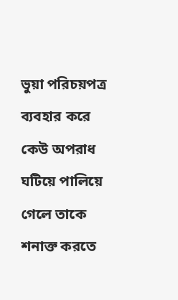ভুয়া পরিচয়পত্র ব্যবহার করে কেউ অপরাধ ঘটিয়ে পালিয়ে গেলে তাকে শনাক্ত করতে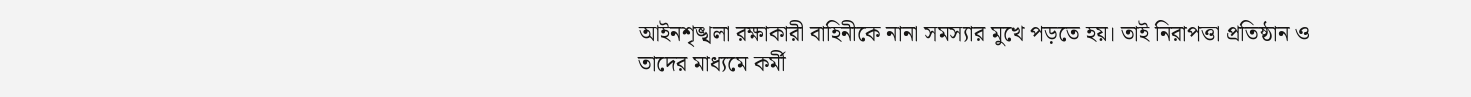আইনশৃঙ্খলা রক্ষাকারী বাহিনীকে নানা সমস্যার মুখে পড়তে হয়। তাই নিরাপত্তা প্রতিষ্ঠান ও তাদের মাধ্যমে কর্মী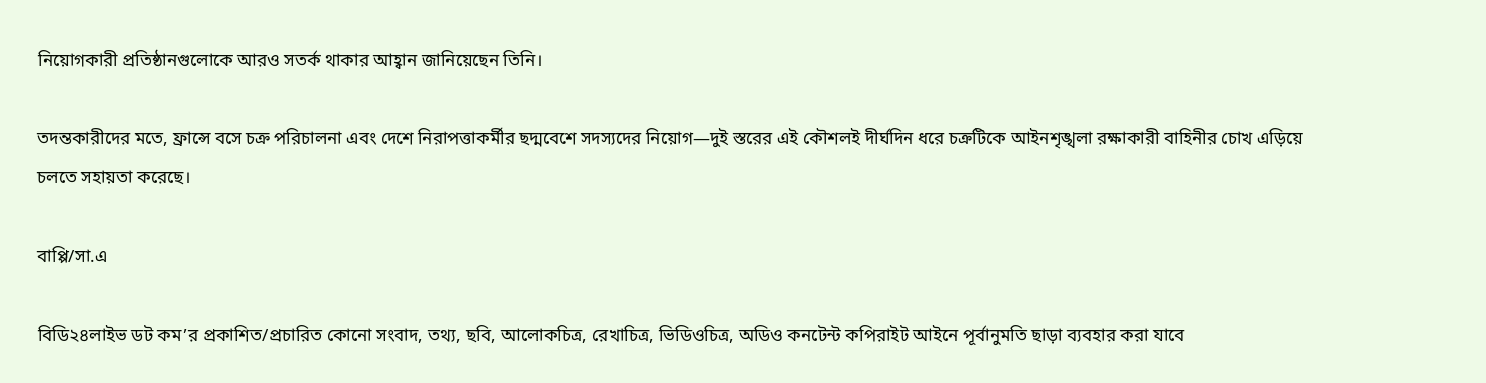নিয়োগকারী প্রতিষ্ঠানগুলোকে আরও সতর্ক থাকার আহ্বান জানিয়েছেন তিনি।

তদন্তকারীদের মতে, ফ্রান্সে বসে চক্র পরিচালনা এবং দেশে নিরাপত্তাকর্মীর ছদ্মবেশে সদস্যদের নিয়োগ—দুই স্তরের এই কৌশলই দীর্ঘদিন ধরে চক্রটিকে আইনশৃঙ্খলা রক্ষাকারী বাহিনীর চোখ এড়িয়ে চলতে সহায়তা করেছে।

বাপ্পি/সা.এ

বিডি২৪লাইভ ডট কম’র প্রকাশিত/প্রচারিত কোনো সংবাদ, তথ্য, ছবি, আলোকচিত্র, রেখাচিত্র, ভিডিওচিত্র, অডিও কনটেন্ট কপিরাইট আইনে পূর্বানুমতি ছাড়া ব্যবহার করা যাবে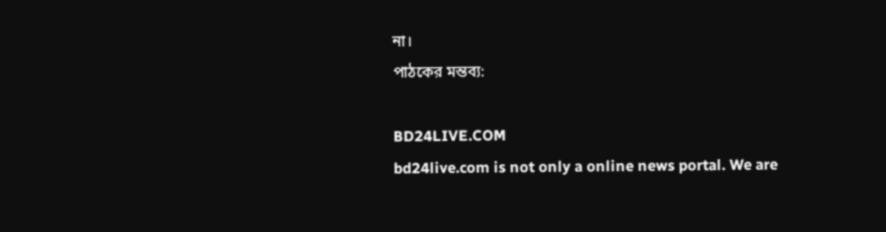না।
পাঠকের মন্তব্য:

BD24LIVE.COM
bd24live.com is not only a online news portal. We are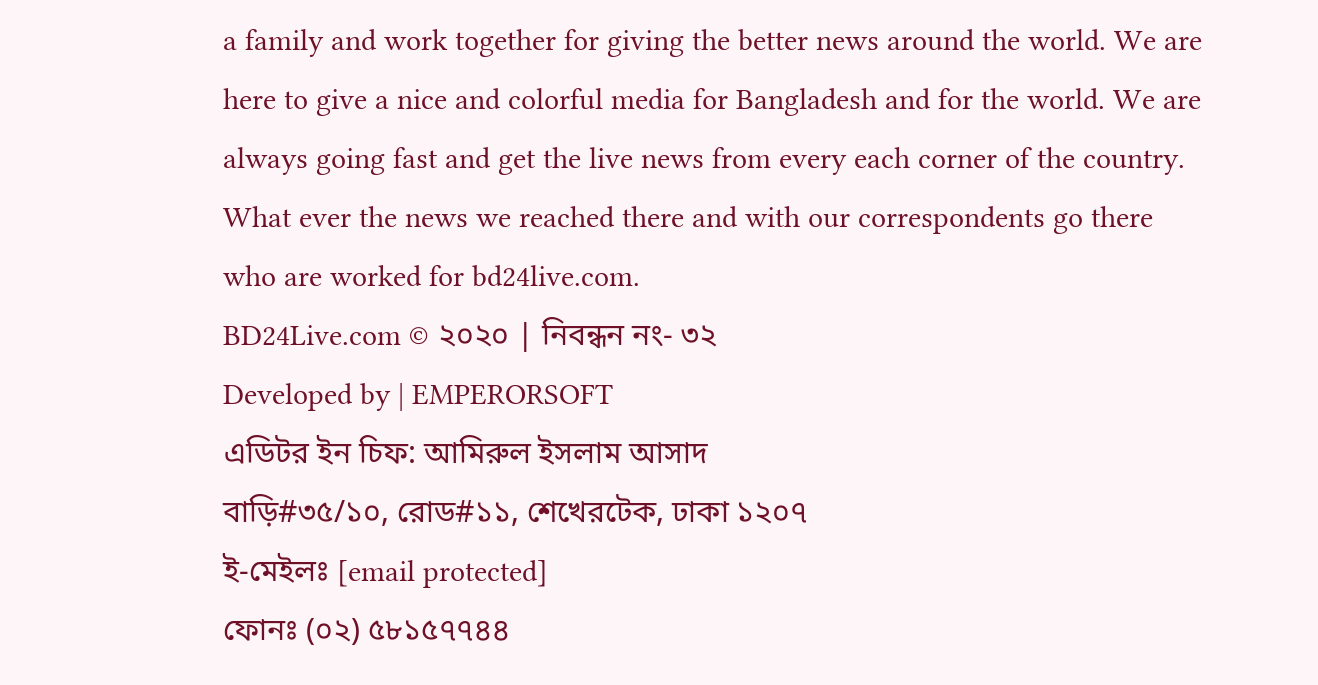a family and work together for giving the better news around the world. We are here to give a nice and colorful media for Bangladesh and for the world. We are always going fast and get the live news from every each corner of the country. What ever the news we reached there and with our correspondents go there who are worked for bd24live.com.
BD24Live.com © ২০২০ | নিবন্ধন নং- ৩২
Developed by | EMPERORSOFT
এডিটর ইন চিফ: আমিরুল ইসলাম আসাদ
বাড়ি#৩৫/১০, রোড#১১, শেখেরটেক, ঢাকা ১২০৭
ই-মেইলঃ [email protected]
ফোনঃ (০২) ৫৮১৫৭৭৪৪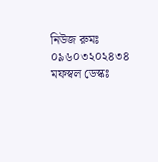নিউজ রুমঃ ০৯৬০৩২০২৪৩৪
মফস্বল ডেস্কঃ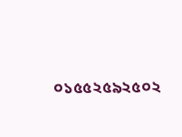০১৫৫২৫৯২৫০২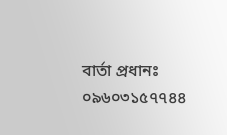বার্তা প্রধানঃ ০৯৬০৩১৫৭৭৪৪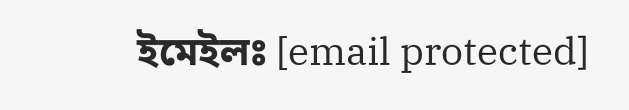ইমেইলঃ [email protected]